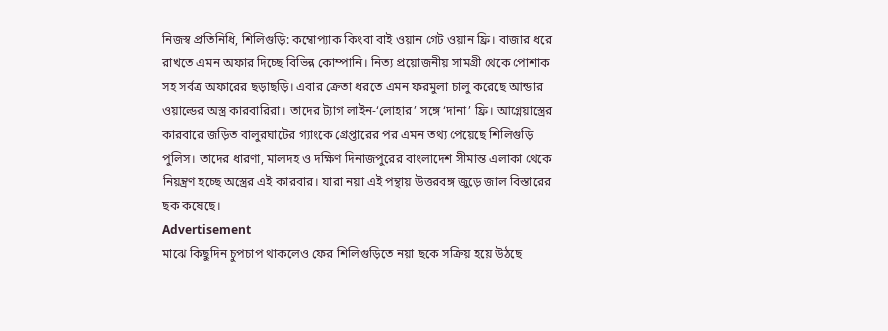নিজস্ব প্রতিনিধি, শিলিগুড়ি: কম্বোপ্যাক কিংবা বাই ওয়ান গেট ওয়ান ফ্রি। বাজার ধরে রাখতে এমন অফার দিচ্ছে বিভিন্ন কোম্পানি। নিত্য প্রয়োজনীয় সামগ্রী থেকে পোশাক সহ সর্বত্র অফারের ছড়াছড়ি। এবার ক্রেতা ধরতে এমন ফরমুলা চালু করেছে আন্ডার ওয়াল্ডের অস্ত্র কারবারিরা। তাদের ট্যাগ লাইন-‘লোহার’ সঙ্গে ‘দানা’ ফ্রি। আগ্নেয়াস্ত্রের কারবারে জড়িত বালুরঘাটের গ্যাংকে গ্রেপ্তারের পর এমন তথ্য পেয়েছে শিলিগুড়ি পুলিস। তাদের ধারণা, মালদহ ও দক্ষিণ দিনাজপুরের বাংলাদেশ সীমান্ত এলাকা থেকে নিয়ন্ত্রণ হচ্ছে অস্ত্রের এই কারবার। যারা নয়া এই পন্থায় উত্তরবঙ্গ জুড়ে জাল বিস্তারের ছক কষেছে।
Advertisement
মাঝে কিছুদিন চুপচাপ থাকলেও ফের শিলিগুড়িতে নয়া ছকে সক্রিয় হয়ে উঠছে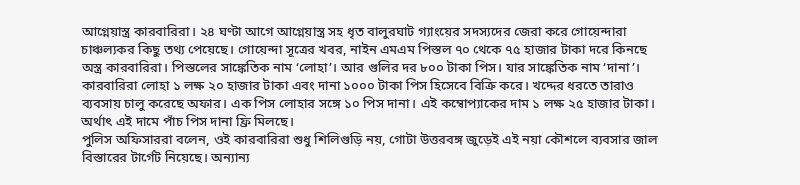আগ্নেয়াস্ত্র কারবারিরা। ২৪ ঘণ্টা আগে আগ্নেয়াস্ত্র সহ ধৃত বালুরঘাট গ্যাংয়ের সদস্যদের জেরা করে গোয়েন্দারা চাঞ্চল্যকর কিছু তথ্য পেয়েছে। গোয়েন্দা সূত্রের খবর, নাইন এমএম পিস্তল ৭০ থেকে ৭৫ হাজার টাকা দরে কিনছে অস্ত্র কারবারিরা। পিস্তলের সাঙ্কেতিক নাম ‘লোহা’। আর গুলির দর ৮০০ টাকা পিস। যার সাঙ্কেতিক নাম ‘দানা’। কারবারিরা লোহা ১ লক্ষ ২০ হাজার টাকা এবং দানা ১০০০ টাকা পিস হিসেবে বিক্রি করে। খদ্দের ধরতে তারাও ব্যবসায় চালু করেছে অফার। এক পিস লোহার সঙ্গে ১০ পিস দানা। এই কম্বোপ্যাকের দাম ১ লক্ষ ২৫ হাজার টাকা। অর্থাৎ এই দামে পাঁচ পিস দানা ফ্রি মিলছে।
পুলিস অফিসাররা বলেন, ওই কারবারিরা শুধু শিলিগুড়ি নয়, গোটা উত্তরবঙ্গ জুড়েই এই নয়া কৌশলে ব্যবসার জাল বিস্তারের টার্গেট নিয়েছে। অন্যান্য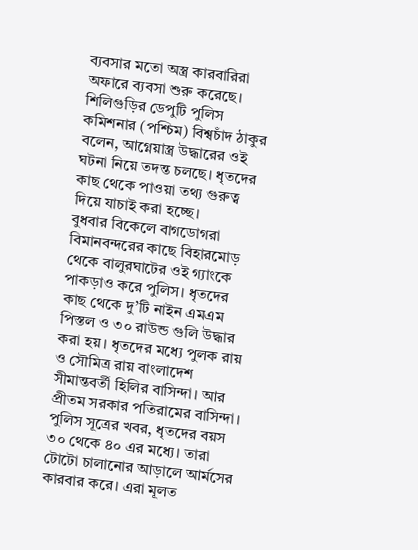ব্যবসার মতো অস্ত্র কারবারিরা অফারে ব্যবসা শুরু করেছে। শিলিগুড়ির ডেপুটি পুলিস কমিশনার (পশ্চিম) বিশ্বচাঁদ ঠাকুর বলেন, আগ্নেয়াস্ত্র উদ্ধারের ওই ঘটনা নিয়ে তদন্ত চলছে। ধৃতদের কাছ থেকে পাওয়া তথ্য গুরুত্ব দিয়ে যাচাই করা হচ্ছে।
বুধবার বিকেলে বাগডোগরা বিমানবন্দরের কাছে বিহারমোড় থেকে বালুরঘাটের ওই গ্যাংকে পাকড়াও করে পুলিস। ধৃতদের কাছ থেকে দু’টি নাইন এমএম পিস্তল ও ৩০ রাউন্ড গুলি উদ্ধার করা হয়। ধৃতদের মধ্যে পুলক রায় ও সৌমিত্র রায় বাংলাদেশ সীমান্তবর্তী হিলির বাসিন্দা। আর প্রীতম সরকার পতিরামের বাসিন্দা। পুলিস সূত্রের খবর, ধৃতদের বয়স ৩০ থেকে ৪০ এর মধ্যে। তারা টোটো চালানোর আড়ালে আর্মসের কারবার করে। এরা মূলত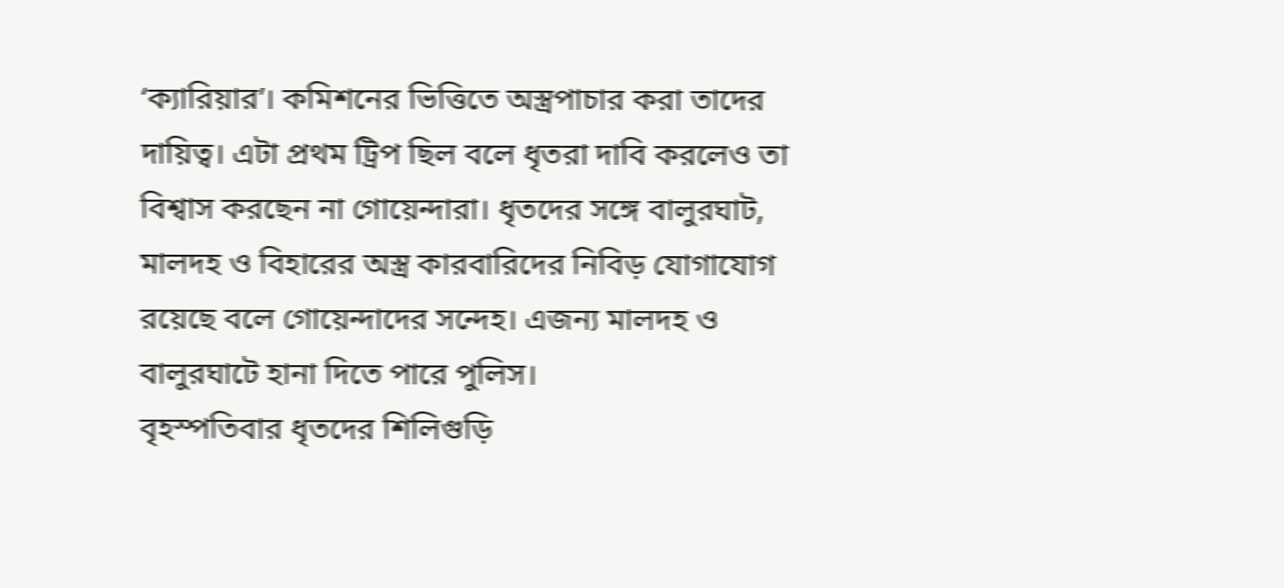‘ক্যারিয়ার’। কমিশনের ভিত্তিতে অস্ত্রপাচার করা তাদের দায়িত্ব। এটা প্রথম ট্রিপ ছিল বলে ধৃতরা দাবি করলেও তা বিশ্বাস করছেন না গোয়েন্দারা। ধৃতদের সঙ্গে বালুরঘাট, মালদহ ও বিহারের অস্ত্র কারবারিদের নিবিড় যোগাযোগ রয়েছে বলে গোয়েন্দাদের সন্দেহ। এজন্য মালদহ ও বালুরঘাটে হানা দিতে পারে পুলিস।
বৃহস্পতিবার ধৃতদের শিলিগুড়ি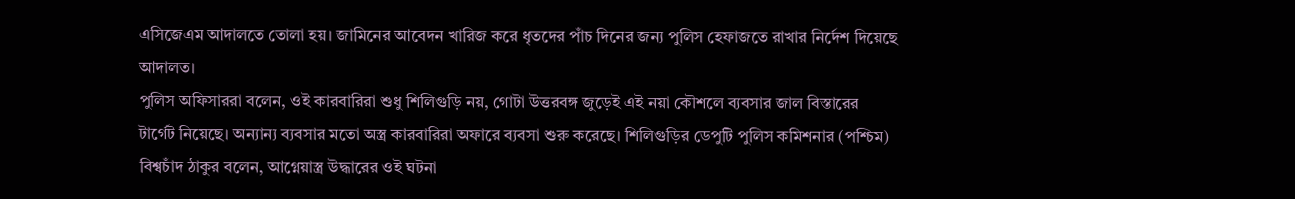এসিজেএম আদালতে তোলা হয়। জামিনের আবেদন খারিজ করে ধৃতদের পাঁচ দিনের জন্য পুলিস হেফাজতে রাখার নির্দেশ দিয়েছে আদালত।
পুলিস অফিসাররা বলেন, ওই কারবারিরা শুধু শিলিগুড়ি নয়, গোটা উত্তরবঙ্গ জুড়েই এই নয়া কৌশলে ব্যবসার জাল বিস্তারের টার্গেট নিয়েছে। অন্যান্য ব্যবসার মতো অস্ত্র কারবারিরা অফারে ব্যবসা শুরু করেছে। শিলিগুড়ির ডেপুটি পুলিস কমিশনার (পশ্চিম) বিশ্বচাঁদ ঠাকুর বলেন, আগ্নেয়াস্ত্র উদ্ধারের ওই ঘটনা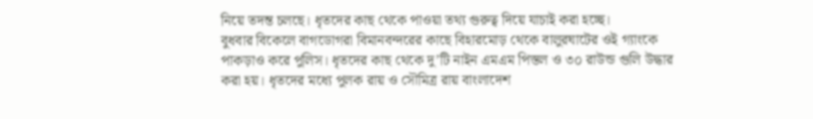নিয়ে তদন্ত চলছে। ধৃতদের কাছ থেকে পাওয়া তথ্য গুরুত্ব দিয়ে যাচাই করা হচ্ছে।
বুধবার বিকেলে বাগডোগরা বিমানবন্দরের কাছে বিহারমোড় থেকে বালুরঘাটের ওই গ্যাংকে পাকড়াও করে পুলিস। ধৃতদের কাছ থেকে দু’টি নাইন এমএম পিস্তল ও ৩০ রাউন্ড গুলি উদ্ধার করা হয়। ধৃতদের মধ্যে পুলক রায় ও সৌমিত্র রায় বাংলাদেশ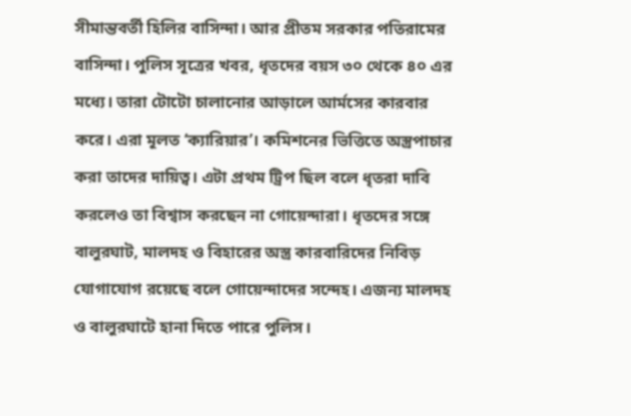সীমান্তবর্তী হিলির বাসিন্দা। আর প্রীতম সরকার পতিরামের বাসিন্দা। পুলিস সূত্রের খবর, ধৃতদের বয়স ৩০ থেকে ৪০ এর মধ্যে। তারা টোটো চালানোর আড়ালে আর্মসের কারবার করে। এরা মূলত ‘ক্যারিয়ার’। কমিশনের ভিত্তিতে অস্ত্রপাচার করা তাদের দায়িত্ব। এটা প্রথম ট্রিপ ছিল বলে ধৃতরা দাবি করলেও তা বিশ্বাস করছেন না গোয়েন্দারা। ধৃতদের সঙ্গে বালুরঘাট, মালদহ ও বিহারের অস্ত্র কারবারিদের নিবিড় যোগাযোগ রয়েছে বলে গোয়েন্দাদের সন্দেহ। এজন্য মালদহ ও বালুরঘাটে হানা দিতে পারে পুলিস।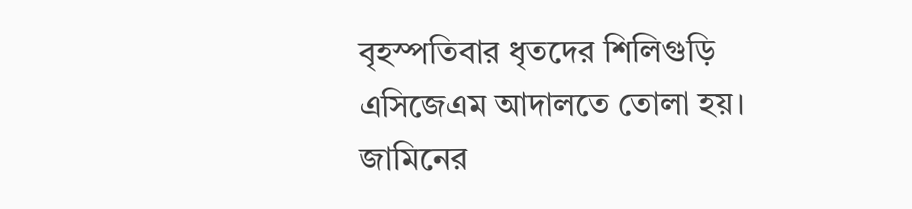বৃহস্পতিবার ধৃতদের শিলিগুড়ি এসিজেএম আদালতে তোলা হয়। জামিনের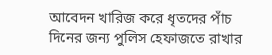আবেদন খারিজ করে ধৃতদের পাঁচ দিনের জন্য পুলিস হেফাজতে রাখার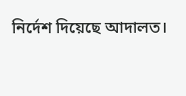নির্দেশ দিয়েছে আদালত।